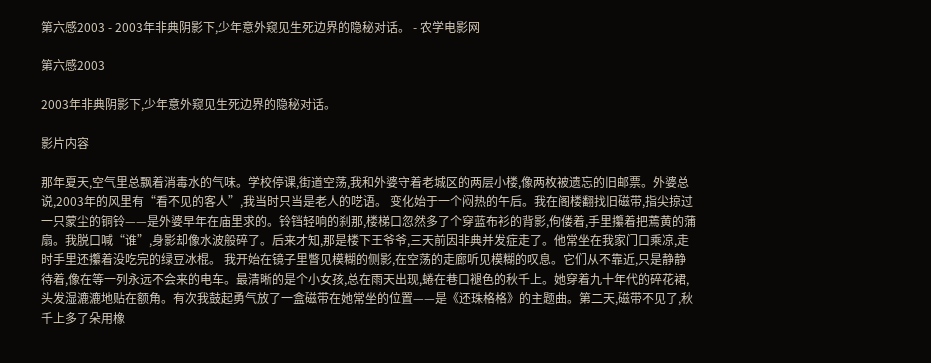第六感2003 - 2003年非典阴影下,少年意外窥见生死边界的隐秘对话。 - 农学电影网

第六感2003

2003年非典阴影下,少年意外窥见生死边界的隐秘对话。

影片内容

那年夏天,空气里总飘着消毒水的气味。学校停课,街道空荡,我和外婆守着老城区的两层小楼,像两枚被遗忘的旧邮票。外婆总说,2003年的风里有“看不见的客人”,我当时只当是老人的呓语。 变化始于一个闷热的午后。我在阁楼翻找旧磁带,指尖掠过一只蒙尘的铜铃——是外婆早年在庙里求的。铃铛轻响的刹那,楼梯口忽然多了个穿蓝布衫的背影,佝偻着,手里攥着把蔫黄的蒲扇。我脱口喊“谁”,身影却像水波般碎了。后来才知,那是楼下王爷爷,三天前因非典并发症走了。他常坐在我家门口乘凉,走时手里还攥着没吃完的绿豆冰棍。 我开始在镜子里瞥见模糊的侧影,在空荡的走廊听见模糊的叹息。它们从不靠近,只是静静待着,像在等一列永远不会来的电车。最清晰的是个小女孩,总在雨天出现,蜷在巷口褪色的秋千上。她穿着九十年代的碎花裙,头发湿漉漉地贴在额角。有次我鼓起勇气放了一盒磁带在她常坐的位置——是《还珠格格》的主题曲。第二天,磁带不见了,秋千上多了朵用橡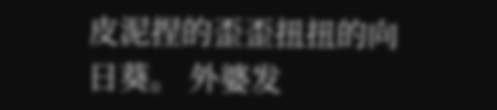皮泥捏的歪歪扭扭的向日葵。 外婆发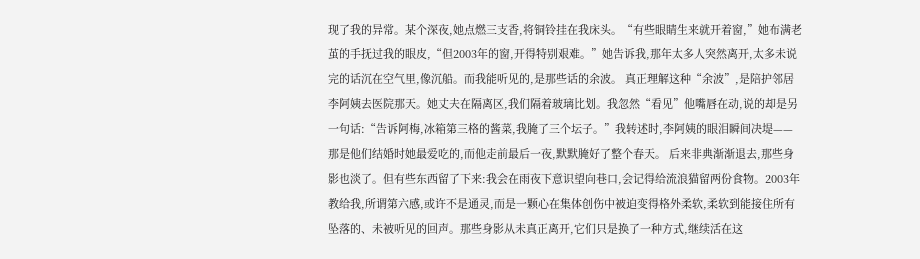现了我的异常。某个深夜,她点燃三支香,将铜铃挂在我床头。“有些眼睛生来就开着窗,”她布满老茧的手抚过我的眼皮,“但2003年的窗,开得特别艰难。”她告诉我,那年太多人突然离开,太多未说完的话沉在空气里,像沉船。而我能听见的,是那些话的余波。 真正理解这种“余波”,是陪护邻居李阿姨去医院那天。她丈夫在隔离区,我们隔着玻璃比划。我忽然“看见”他嘴唇在动,说的却是另一句话:“告诉阿梅,冰箱第三格的酱菜,我腌了三个坛子。”我转述时,李阿姨的眼泪瞬间决堤——那是他们结婚时她最爱吃的,而他走前最后一夜,默默腌好了整个春天。 后来非典渐渐退去,那些身影也淡了。但有些东西留了下来:我会在雨夜下意识望向巷口,会记得给流浪猫留两份食物。2003年教给我,所谓第六感,或许不是通灵,而是一颗心在集体创伤中被迫变得格外柔软,柔软到能接住所有坠落的、未被听见的回声。那些身影从未真正离开,它们只是换了一种方式,继续活在这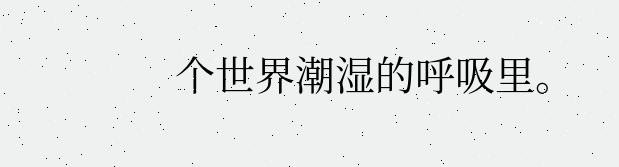个世界潮湿的呼吸里。